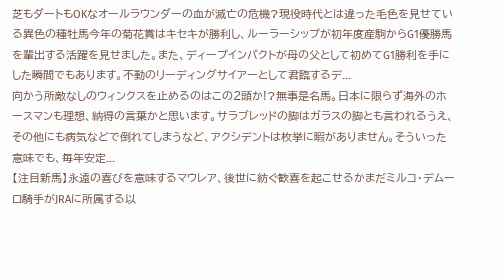芝もダートもOKなオールラウンダーの血が滅亡の危機?現役時代とは違った毛色を見せている異色の種牡馬今年の菊花賞はキセキが勝利し、ルーラーシップが初年度産駒からG1優勝馬を輩出する活躍を見せました。また、ディープインパクトが母の父として初めてG1勝利を手にした瞬間でもあります。不動のリーディングサイアーとして君臨するデ...
向かう所敵なしのウィンクスを止めるのはこの2頭か!?無事是名馬。日本に限らず海外のホースマンも理想、納得の言葉かと思います。サラブレッドの脚はガラスの脚とも言われるうえ、その他にも病気などで倒れてしまうなど、アクシデントは枚挙に暇がありません。そういった意味でも、毎年安定...
【注目新馬】永遠の喜びを意味するマウレア、後世に紡ぐ歓喜を起こせるかまだミルコ・デムーロ騎手がJRAに所属する以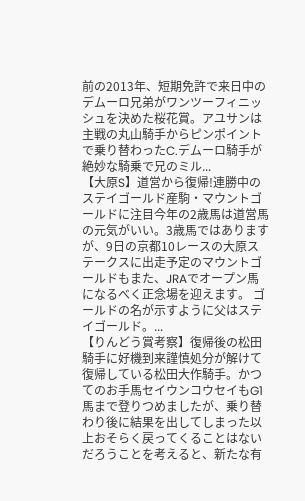前の2013年、短期免許で来日中のデムーロ兄弟がワンツーフィニッシュを決めた桜花賞。アユサンは主戦の丸山騎手からピンポイントで乗り替わったC.デムーロ騎手が絶妙な騎乗で兄のミル...
【大原S】道営から復帰!連勝中のステイゴールド産駒・マウントゴールドに注目今年の2歳馬は道営馬の元気がいい。3歳馬ではありますが、9日の京都10レースの大原ステークスに出走予定のマウントゴールドもまた、JRAでオープン馬になるべく正念場を迎えます。 ゴールドの名が示すように父はステイゴールド。...
【りんどう賞考察】復帰後の松田騎手に好機到来謹慎処分が解けて復帰している松田大作騎手。かつてのお手馬セイウンコウセイもG1馬まで登りつめましたが、乗り替わり後に結果を出してしまった以上おそらく戻ってくることはないだろうことを考えると、新たな有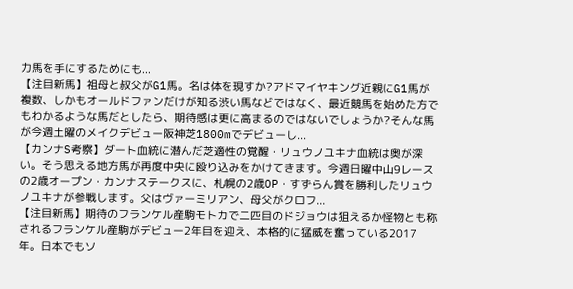力馬を手にするためにも...
【注目新馬】祖母と叔父がG1馬。名は体を現すか?アドマイヤキング近親にG1馬が複数、しかもオールドファンだけが知る渋い馬などではなく、最近競馬を始めた方でもわかるような馬だとしたら、期待感は更に高まるのではないでしょうか?そんな馬が今週土曜のメイクデビュー阪神芝1800mでデビューし...
【カンナS考察】ダート血統に潜んだ芝適性の覚醒・リュウノユキナ血統は奥が深い。そう思える地方馬が再度中央に殴り込みをかけてきます。今週日曜中山9レースの2歳オープン・カンナステークスに、札幌の2歳OP・すずらん賞を勝利したリュウノユキナが参戦します。父はヴァーミリアン、母父がクロフ...
【注目新馬】期待のフランケル産駒モトカで二匹目のドジョウは狙えるか怪物とも称されるフランケル産駒がデビュー2年目を迎え、本格的に猛威を奮っている2017年。日本でもソ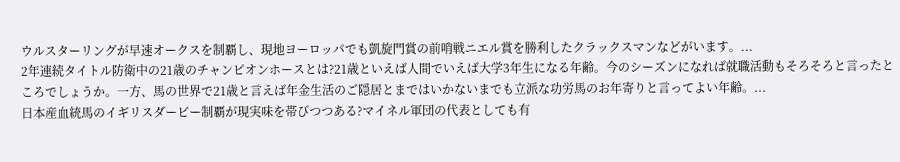ウルスターリングが早速オークスを制覇し、現地ヨーロッパでも凱旋門賞の前哨戦ニエル賞を勝利したクラックスマンなどがいます。...
2年連続タイトル防衛中の21歳のチャンピオンホースとは?21歳といえば人間でいえば大学3年生になる年齢。今のシーズンになれば就職活動もそろそろと言ったところでしょうか。一方、馬の世界で21歳と言えば年金生活のご隠居とまではいかないまでも立派な功労馬のお年寄りと言ってよい年齢。...
日本産血統馬のイギリスダービー制覇が現実味を帯びつつある?マイネル軍団の代表としても有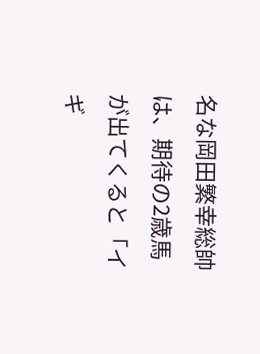名な岡田繁幸総帥は、期待の2歳馬が出てくると「イギ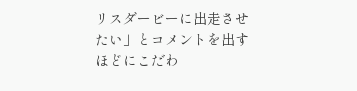リスダービーに出走させたい」とコメントを出すほどにこだわ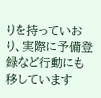りを持っていおり、実際に予備登録など行動にも移しています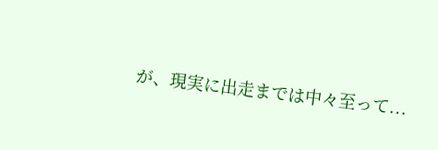が、現実に出走までは中々至って...